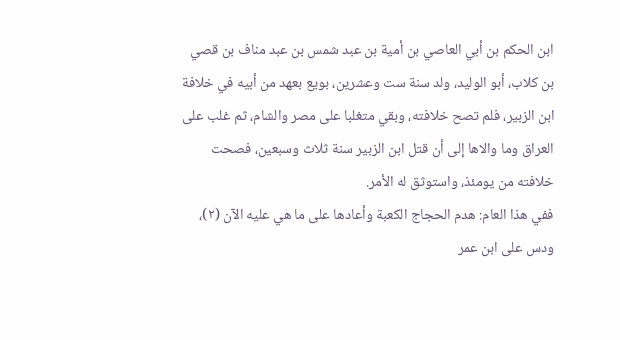ابن الحكم بن أبي العاصي بن أمية بن عبد شمس بن عبد مناف بن قصي بن كلاب، أبو الوليد، ولد سنة ست وعشرين، بويع بعهد من أبيه في خلافة ابن الزبير، فلم تصح خلافته، وبقي متغلبا على مصر والشام، ثم غلب على العراق وما والاها إلى أن قتل ابن الزبير سنة ثلاث وسبعين، فصحت خلافته من يومئذ، واستوثق له الأمر.
ففي هذا العام: هدم الحجاج الكعبة وأعادها على ما هي عليه الآن (٢)، ودس على ابن عمر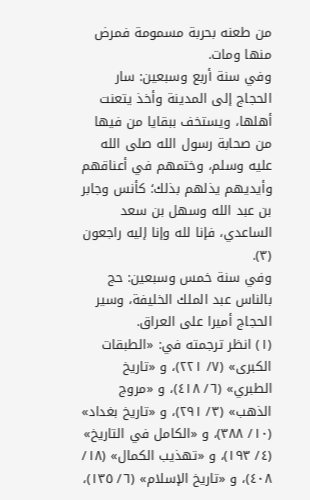من طعنه بحربة مسمومة فمرض منها ومات.
وفي سنة أربع وسبعين: سار الحجاج إلى المدينة وأخذ يتعنت أهلها، ويستخف ببقايا من فيها من صحابة رسول الله صلى الله عليه وسلم، وختمهم في أعناقهم وأيديهم يذلهم بذلك؛ كأنس وجابر بن عبد الله وسهل بن سعد الساعدي، فإنا لله وإنا إليه راجعون (٣).
وفي سنة خمس وسبعين: حج بالناس عبد الملك الخليفة، وسير الحجاج أميرا على العراق.
(١) انظر ترجمته في: «الطبقات الكبرى» (٧/ ٢٢١)، و «تاريخ الطبري» (٦/ ٤١٨)، و «مروج الذهب» (٣/ ٢٩١)، و «تاريخ بغداد» (١٠/ ٣٨٨)، و «الكامل في التاريخ» (٤/ ١٩٣)، و «تهذيب الكمال» (١٨/ ٤٠٨)، و «تاريخ الإسلام» (٦/ ١٣٥)،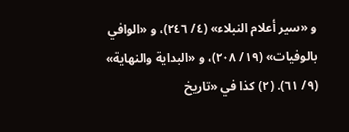و «سير أعلام النبلاء» (٤/ ٢٤٦)، و «الوافي بالوفيات» (١٩/ ٢٠٨)، و «البداية والنهاية» (٩/ ٦١). (٢) كذا في «تاريخ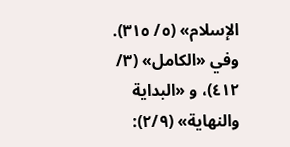الإسلام» (٥/ ٣١٥). وفي «الكامل» (٣/ ٤١٢)، و «البداية والنهاية» (٢/٩):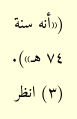(«أنه سنة ٧٤ هـ»). (٣) انظر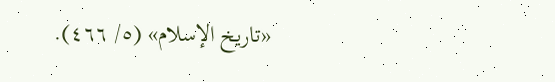«تاريخ الإسلام» (٥/ ٤٦٦).